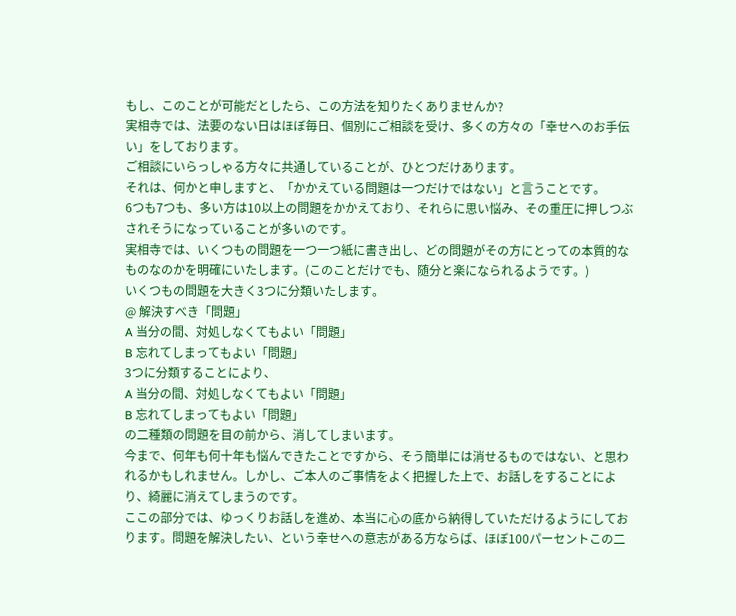もし、このことが可能だとしたら、この方法を知りたくありませんか?
実相寺では、法要のない日はほぼ毎日、個別にご相談を受け、多くの方々の「幸せへのお手伝い」をしております。
ご相談にいらっしゃる方々に共通していることが、ひとつだけあります。
それは、何かと申しますと、「かかえている問題は一つだけではない」と言うことです。
6つも7つも、多い方は10以上の問題をかかえており、それらに思い悩み、その重圧に押しつぶされそうになっていることが多いのです。
実相寺では、いくつもの問題を一つ一つ紙に書き出し、どの問題がその方にとっての本質的なものなのかを明確にいたします。(このことだけでも、随分と楽になられるようです。)
いくつもの問題を大きく3つに分類いたします。
@ 解決すべき「問題」
A 当分の間、対処しなくてもよい「問題」
B 忘れてしまってもよい「問題」
3つに分類することにより、
A 当分の間、対処しなくてもよい「問題」
B 忘れてしまってもよい「問題」
の二種類の問題を目の前から、消してしまいます。
今まで、何年も何十年も悩んできたことですから、そう簡単には消せるものではない、と思われるかもしれません。しかし、ご本人のご事情をよく把握した上で、お話しをすることにより、綺麗に消えてしまうのです。
ここの部分では、ゆっくりお話しを進め、本当に心の底から納得していただけるようにしております。問題を解決したい、という幸せへの意志がある方ならば、ほぼ100パーセントこの二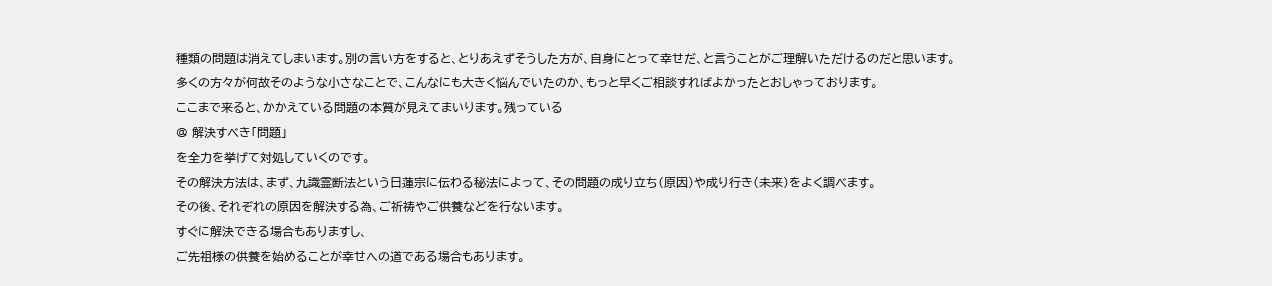種類の問題は消えてしまいます。別の言い方をすると、とりあえずそうした方が、自身にとって幸せだ、と言うことがご理解いただけるのだと思います。
多くの方々が何故そのような小さなことで、こんなにも大きく悩んでいたのか、もっと早くご相談すればよかったとおしゃっております。
ここまで来ると、かかえている問題の本質が見えてまいります。残っている
@ 解決すべき「問題」
を全力を挙げて対処していくのです。
その解決方法は、まず、九識霊断法という日蓮宗に伝わる秘法によって、その問題の成り立ち(原因)や成り行き(未来)をよく調べます。
その後、それぞれの原因を解決する為、ご祈祷やご供養などを行ないます。
すぐに解決できる場合もありますし、
ご先祖様の供養を始めることが幸せへの道である場合もあります。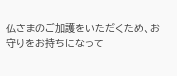仏さまのご加護をいただくため、お守りをお持ちになって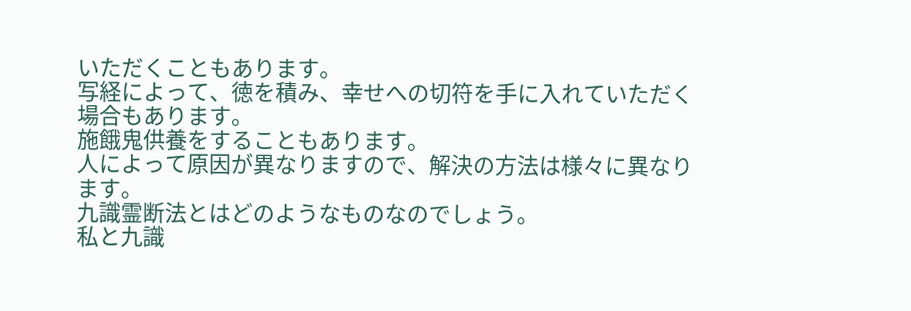いただくこともあります。
写経によって、徳を積み、幸せへの切符を手に入れていただく場合もあります。
施餓鬼供養をすることもあります。
人によって原因が異なりますので、解決の方法は様々に異なります。
九識霊断法とはどのようなものなのでしょう。
私と九識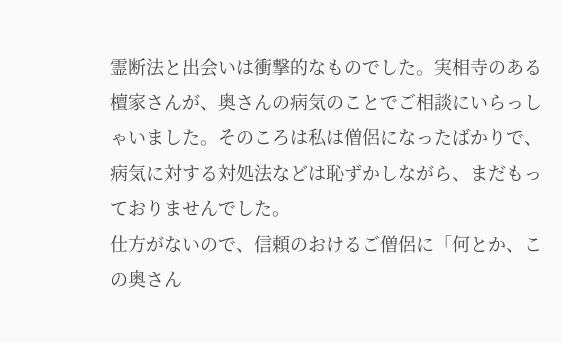霊断法と出会いは衝撃的なものでした。実相寺のある檀家さんが、奥さんの病気のことでご相談にいらっしゃいました。そのころは私は僧侶になったばかりで、病気に対する対処法などは恥ずかしながら、まだもっておりませんでした。
仕方がないので、信頼のおけるご僧侶に「何とか、この奥さん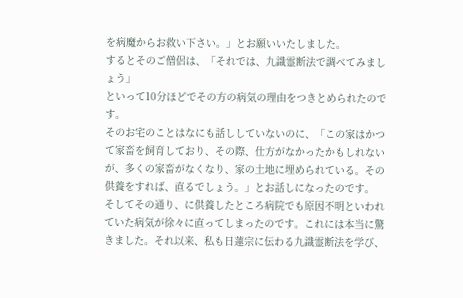を病魔からお救い下さい。」とお願いいたしました。
するとそのご僧侶は、「それでは、九識霊断法で調べてみましょう」
といって10分ほどでその方の病気の理由をつきとめられたのです。
そのお宅のことはなにも話ししていないのに、「この家はかつて家畜を飼育しており、その際、仕方がなかったかもしれないが、多くの家畜がなくなり、家の土地に埋められている。その供養をすれば、直るでしょう。」とお話しになったのです。
そしてその通り、に供養したところ病院でも原因不明といわれていた病気が徐々に直ってしまったのです。これには本当に驚きました。それ以来、私も日蓮宗に伝わる九識霊断法を学び、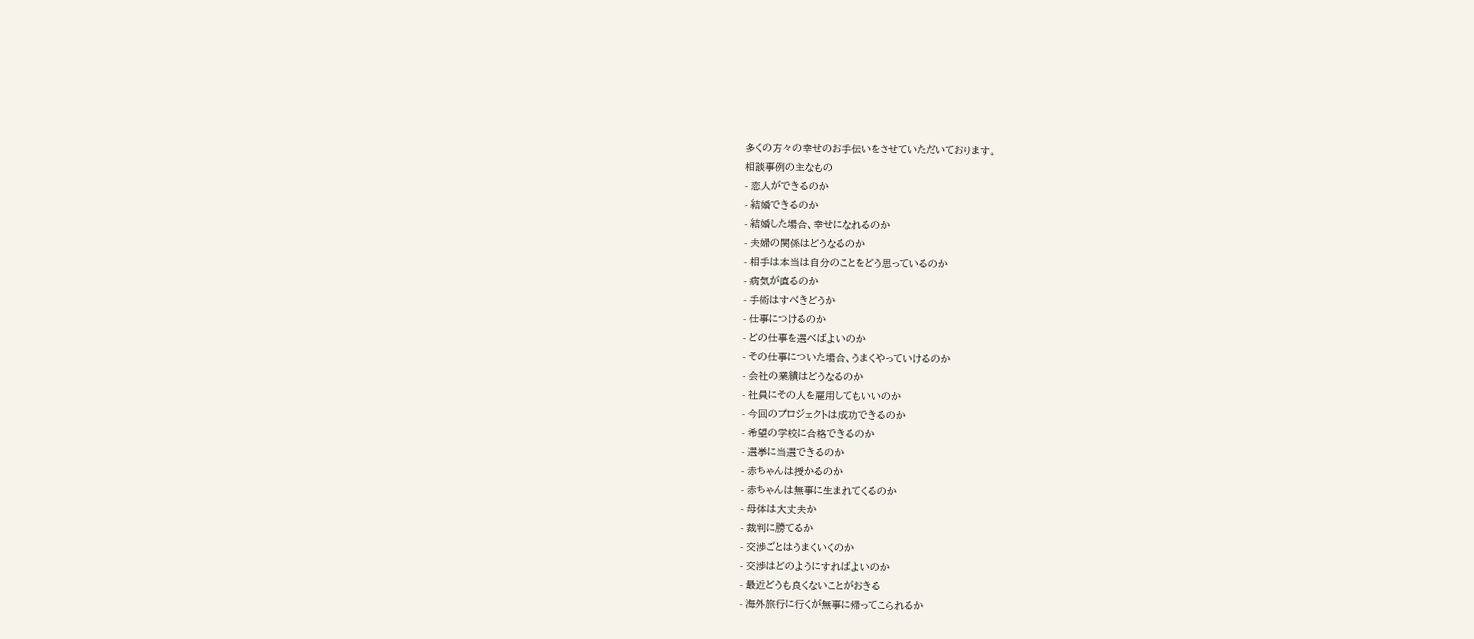多くの方々の幸せのお手伝いをさせていただいております。
相談事例の主なもの
- 恋人ができるのか
- 結婚できるのか
- 結婚した場合、幸せになれるのか
- 夫婦の関係はどうなるのか
- 相手は本当は自分のことをどう思っているのか
- 病気が直るのか
- 手術はすべきどうか
- 仕事につけるのか
- どの仕事を選べばよいのか
- その仕事についた場合、うまくやっていけるのか
- 会社の業績はどうなるのか
- 社員にその人を雇用してもいいのか
- 今回のプロジェクトは成功できるのか
- 希望の学校に合格できるのか
- 選挙に当選できるのか
- 赤ちゃんは授かるのか
- 赤ちゃんは無事に生まれてくるのか
- 母体は大丈夫か
- 裁判に勝てるか
- 交渉ごとはうまくいくのか
- 交渉はどのようにすればよいのか
- 最近どうも良くないことがおきる
- 海外旅行に行くが無事に帰ってこられるか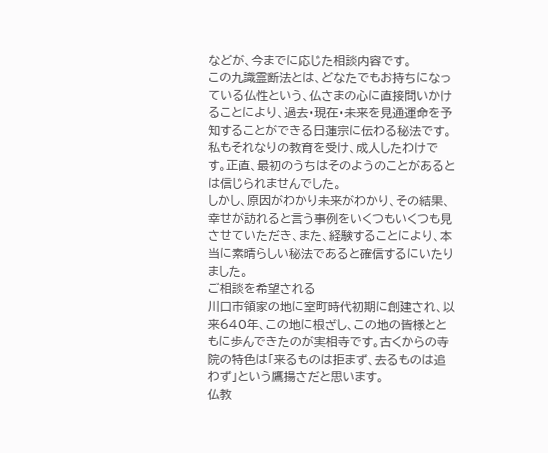などが、今までに応じた相談内容です。
この九識霊断法とは、どなたでもお持ちになっている仏性という、仏さまの心に直接問いかけることにより、過去・現在・未来を見通運命を予知することができる日蓮宗に伝わる秘法です。
私もそれなりの教育を受け、成人したわけです。正直、最初のうちはそのようのことがあるとは信じられませんでした。
しかし、原因がわかり未来がわかり、その結果、幸せが訪れると言う事例をいくつもいくつも見させていただき、また、経験することにより、本当に素晴らしい秘法であると確信するにいたりました。
ご相談を希望される
川口市領家の地に室町時代初期に創建され、以来640年、この地に根ざし、この地の皆様とともに歩んできたのが実相寺です。古くからの寺院の特色は「来るものは拒まず、去るものは追わず」という鷹揚さだと思います。
仏教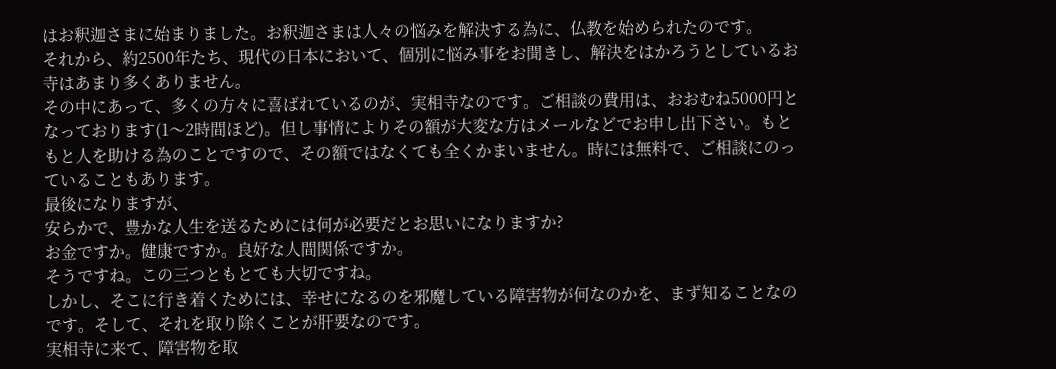はお釈迦さまに始まりました。お釈迦さまは人々の悩みを解決する為に、仏教を始められたのです。
それから、約2500年たち、現代の日本において、個別に悩み事をお聞きし、解決をはかろうとしているお寺はあまり多くありません。
その中にあって、多くの方々に喜ばれているのが、実相寺なのです。ご相談の費用は、おおむね5000円となっております(1〜2時間ほど)。但し事情によりその額が大変な方はメールなどでお申し出下さい。もともと人を助ける為のことですので、その額ではなくても全くかまいません。時には無料で、ご相談にのっていることもあります。
最後になりますが、
安らかで、豊かな人生を送るためには何が必要だとお思いになりますか?
お金ですか。健康ですか。良好な人間関係ですか。
そうですね。この三つともとても大切ですね。
しかし、そこに行き着くためには、幸せになるのを邪魔している障害物が何なのかを、まず知ることなのです。そして、それを取り除くことが肝要なのです。
実相寺に来て、障害物を取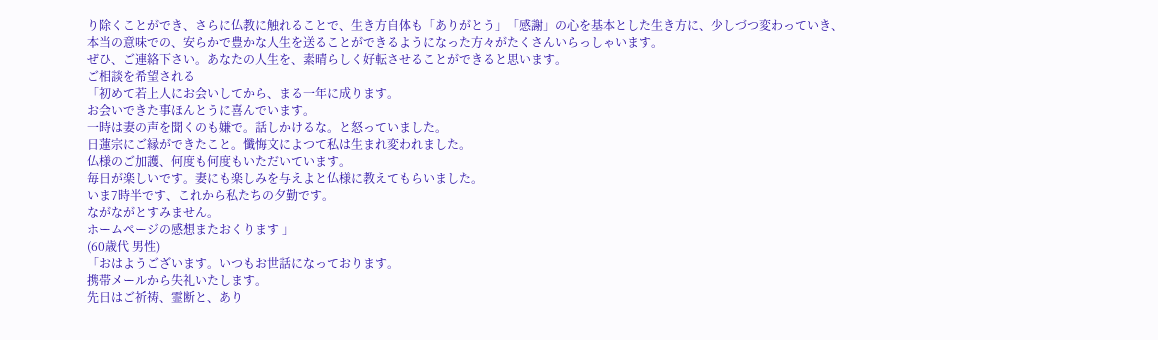り除くことができ、さらに仏教に触れることで、生き方自体も「ありがとう」「感謝」の心を基本とした生き方に、少しづつ変わっていき、本当の意味での、安らかで豊かな人生を送ることができるようになった方々がたくさんいらっしゃいます。
ぜひ、ご連絡下さい。あなたの人生を、素晴らしく好転させることができると思います。
ご相談を希望される
「初めて若上人にお会いしてから、まる一年に成ります。
お会いできた事ほんとうに喜んでいます。
一時は妻の声を聞くのも嫌で。話しかけるな。と怒っていました。
日蓮宗にご縁ができたこと。懺悔文によつて私は生まれ変われました。
仏様のご加護、何度も何度もいただいています。
毎日が楽しいです。妻にも楽しみを与えよと仏様に教えてもらいました。
いま7時半です、これから私たちの夕勤です。
ながながとすみません。
ホームページの感想またおくります 」
(60歳代 男性)
「おはようございます。いつもお世話になっております。
携帯メールから失礼いたします。
先日はご祈祷、霊断と、あり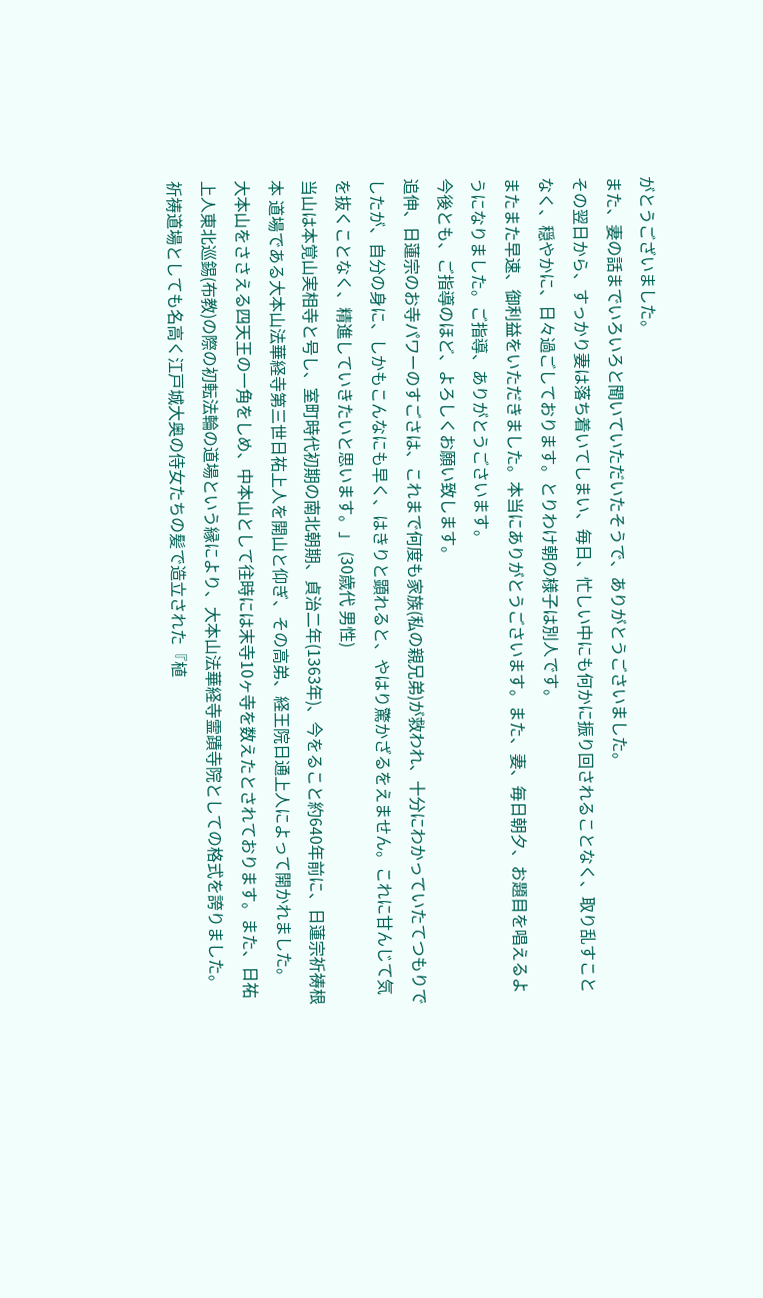がとうございました。
また、妻の話までいろいろと聞いていただいたそうで、ありがとうごさいました。
その翌日から、すっかり妻は落ち着いてしまい、毎日、忙しい中にも何かに振り回されることなく、取り乱すことなく、穏やかに、日々過ごしております。とりわけ朝の様子は別人です。
またまた早速、御利益をいただきました。本当にありがとうごさいます。また、妻、毎日朝夕、お題目を唱えるようになりました。ご指導、ありがとうごさいます。
今後とも、ご指導のほど、よろしくお願い致します。
追伸、日蓮宗のお寺パワーのすごさは、これまで何度も家族(私の親兄弟)が救われ、十分にわかっていたてつもりでしたが、自分の身に、しかもこんなにも早く、はきりと顕れると、やはり驚かざるをえません。これに甘んじて気を抜くことなく、精進していきたいと思います。」 (30歳代 男性)
当山は本覚山実相寺と号し、室町時代初期の南北朝期、貞治二年(1363年)、今をること約640年前に、日蓮宗祈祷根本 道場である大本山法華経寺第三世日祐上人を開山と仰ぎ、その高弟、経王院日通上人によって開かれました。
大本山をささえる四天王の一角をしめ、中本山として往時には末寺10ヶ寺を数えたとされております。また、日祐上人東北巡錫(布教)の際の初転法輪の道場という縁により、大本山法華経寺霊蹟寺院としての格式を誇りました。
祈祷道場としても名高く江戸城大奥の侍女たちの髪で造立された『植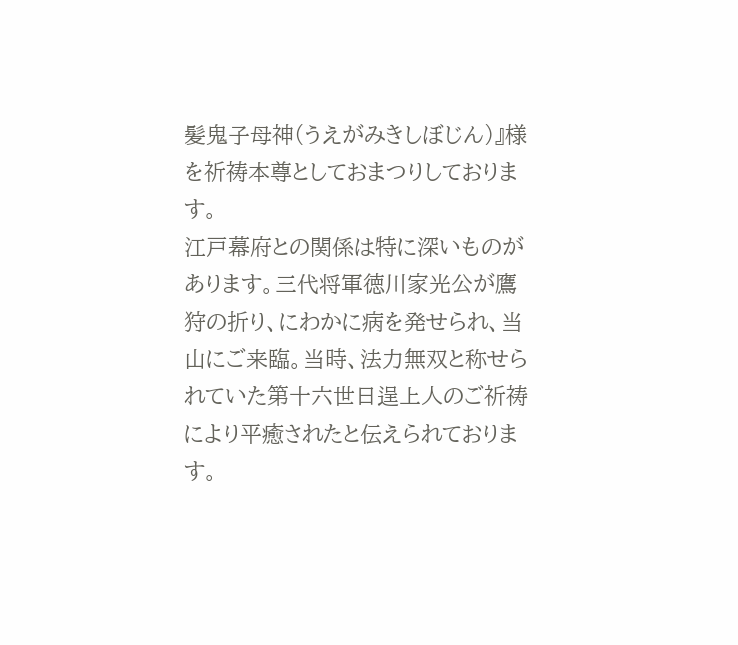髪鬼子母神(うえがみきしぼじん)』様を祈祷本尊としておまつりしております。
江戸幕府との関係は特に深いものがあります。三代将軍徳川家光公が鷹狩の折り、にわかに病を発せられ、当山にご来臨。当時、法力無双と称せられていた第十六世日逞上人のご祈祷により平癒されたと伝えられております。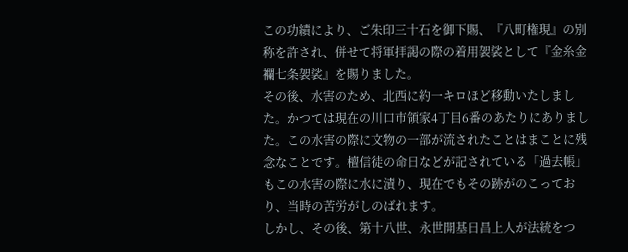この功績により、ご朱印三十石を御下賜、『八町権現』の別称を許され、併せて将軍拝謁の際の着用袈裟として『金糸金襴七条袈裟』を賜りました。
その後、水害のため、北西に約一キロほど移動いたしました。かつては現在の川口市領家4丁目6番のあたりにありました。この水害の際に文物の一部が流されたことはまことに残念なことです。檀信徒の命日などが記されている「過去帳」もこの水害の際に水に漬り、現在でもその跡がのこっており、当時の苦労がしのばれます。
しかし、その後、第十八世、永世開基日昌上人が法統をつ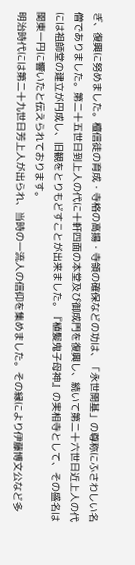ぎ、復興に努めました。檀信徒の育成・寺格の高揚・寺領の確保などの功は、「永世開基」の尊称にふさわしい名僧でありました。第二十五世日到上人の代に十軒四面の本堂及び御成門を復興し、続いて第二十六世日近上人の代には祖師堂の建立が円成し、旧観をとりもどすことが出来ました。『植髪鬼子母神』の実相寺として、その盛名は関東一円に響いたと伝えられております。
明治時代には第二十九世日芳上人が出られ、当時の一流人の信仰を集めました。その縁により伊藤博文公など多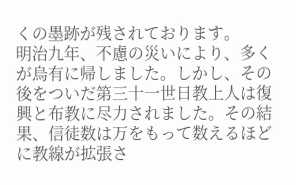くの墨跡が残されております。
明治九年、不慮の災いにより、多くが烏有に帰しました。しかし、その後をついだ第三十一世日教上人は復興と布教に尽力されました。その結果、信徒数は万をもって数えるほどに教線が拡張さ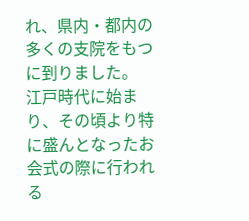れ、県内・都内の多くの支院をもつに到りました。
江戸時代に始まり、その頃より特に盛んとなったお会式の際に行われる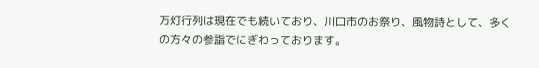万灯行列は現在でも続いており、川口市のお祭り、風物詩として、多くの方々の参詣でにぎわっております。